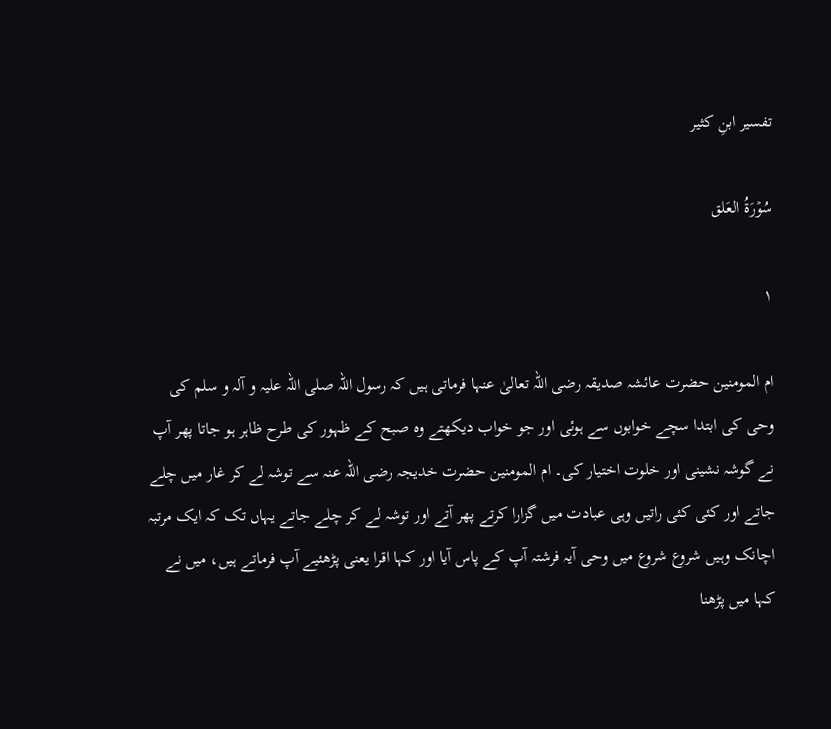تفسیر ابنِ کثیر

سُوۡرَةُ العَلق

۱

ام المومنین حضرت عائشہ صدیقہ رضی اللہ تعالیٰ عنہا فرماتی ہیں کہ رسول اللہ صلی اللہ علیہ و آلہ و سلم کی وحی کی ابتدا سچے خوابوں سے ہوئی اور جو خواب دیکھتے وہ صبح کے ظہور کی طرح ظاہر ہو جاتا پھر آپ نے گوشہ نشینی اور خلوت اختیار کی۔ ام المومنین حضرت خدیجہ رضی اللہ عنہ سے توشہ لے کر غار میں چلے جاتے اور کئی کئی راتیں وہی عبادت میں گزارا کرتے پھر آتے اور توشہ لے کر چلے جاتے یہاں تک کہ ایک مرتبہ اچانک وہیں شروع شروع میں وحی آیہ فرشتہ آپ کے پاس آیا اور کہا اقرا یعنی پڑھئیے آپ فرماتے ہیں، میں نے کہا میں پڑھنا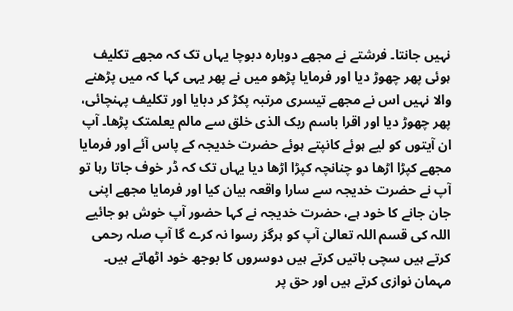نہیں جانتا۔ فرشتے نے مجھے دوبارہ دبوچا یہاں تک کہ مجھے تکلیف ہوئی پھر چھوڑ دیا اور فرمایا پڑھو میں نے پھر یہی کہا کہ میں پڑھنے والا نہیں اس نے مجھے تیسری مرتبہ پکڑ کر دبایا اور تکلیف پہنچائی، پھر چھوڑ دیا اور اقرا باسم ربک الذی خلق سے مالم یعلمتک پڑھا۔ آپ ان آیتوں کو لیے ہوئے کانپتے ہوئے حضرت خدیجہ کے پاس آئے اور فرمایا مجھے کپڑا اڑھا دو چنانچہ کپڑا اڑھا دیا یہاں تک کہ ڈر خوف جاتا رہا تو آپ نے حضرت خدیجہ سے سارا واقعہ بیان کیا اور فرمایا مجھے اپنی جان جانے کا خود ہے، حضرت خدیجہ نے کہا حضور آپ خوش ہو جائیے اللہ کی قسم اللہ تعالیٰ آپ کو ہرگز رسوا نہ کرے گا آپ صلہ رحمی کرتے ہیں سچی باتیں کرتے ہیں دوسروں کا بوجھ خود اٹھاتے ہیں۔ مہمان نوازی کرتے ہیں اور حق پر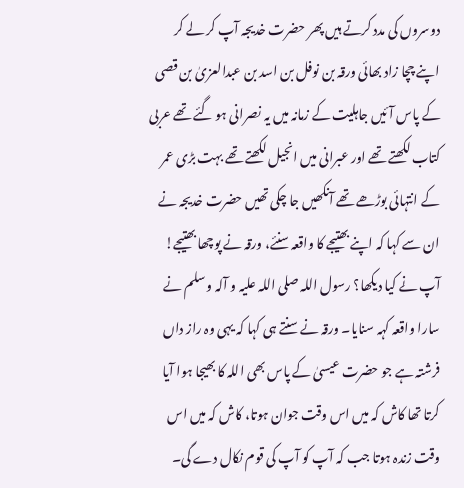دوسروں کی مدد کرتے ہیں پھر حضرت خدیجہ آپ کر لے کر اپنے چچا زاد بھائی ورقہ بن نوفل بن اسد بن عبدالعزیٰ بن قصی کے پاس آئیں جاہلیت کے زمانہ میں یہ نصرانی ہو گئے تھے عربی کتاب لکھتے تھے اور عبرانی میں انجیل لکھتے تھے بہت بڑی عمر کے انتہائی بوڑھے تھے آنکھیں جا چکی تھیں حضرت خدیجہ نے ان سے کہا کہ اپنے بھتیجے کا واقعہ سنئے، ورقہ نے پوچھا بھتیجے! آپ نے کیا دیکھا؟ رسول اللہ صلی اللہ علیہ و آلہ و سلم نے سارا واقعہ کہہ سنایا۔ ورقہ نے سنتے ہی کہا کہ یہی وہ راز داں فرشتہ ہے جو حضرت عیسیٰ کے پاس بھی اللہ کا بھیجا ہوا آیا کرتا تھا کاش کہ میں اس وقت جوان ہوتا، کاش کہ میں اس وقت زندہ ہوتا جب کہ آپ کو آپ کی قوم نکال دے گی۔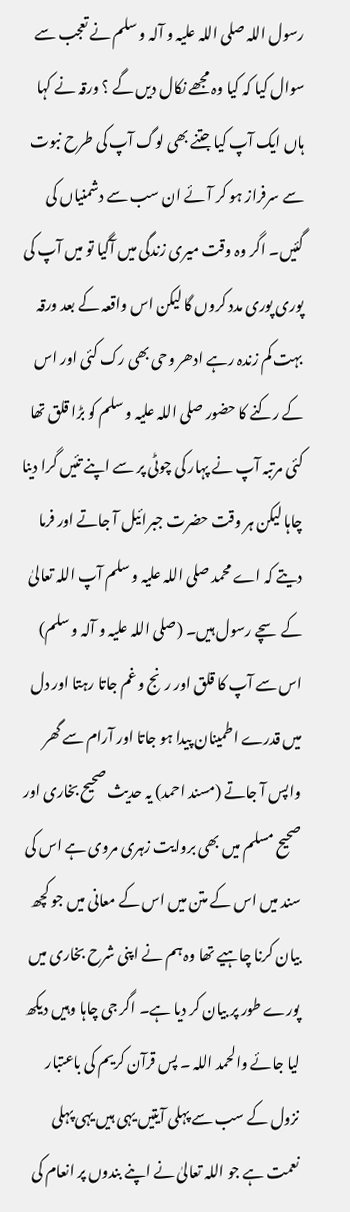رسول اللہ صلی اللہ علیہ و آلہ و سلم نے تعجب سے سوال کیا کہ کیا وہ مجھے نکال دیں گے ؟ ورقہ نے کہا ہاں ایک آپ کیا جتنے بھی لوگ آپ کی طرح نبوت سے سرفراز ہو کر آئے ان سب سے دشمنیاں کی گئیں۔ اگر وہ وقت میری زندگی میں آگیا تو میں آپ کی پوری پوری مدد کروں گا لیکن اس واقعہ کے بعد ورقہ بہت کم زندہ رہے ادھر وحی بھی رک کئی اور اس کے رکنے کا حضور صلی اللہ علیہ و سلم کو بڑا قلق تھا کئی مرتبہ آپ نے پہار کی چوٹی پر سے اپنے تئیں گرا دینا چاہا لیکن ہر وقت حضرت جبرائیل آ جاتے اور فرما دیتے کہ اے محمد صلی اللہ علیہ و سلم آپ اللہ تعالیٰ کے سچے رسول ہیں۔ (صلی اللہ علیہ و آلہ و سلم) اس سے آپ کا قلق اور رنج و غم جاتا رہتا اور دل میں قدرے اطمینان پیدا ہو جاتا اور آرام سے گھر واپس آ جاتے (مسند احمد) یہ حدیث صحیح بخاری اور صحیح مسلم میں بھی بروایت زہری مروی ہے اس کی سند میں اس کے متن میں اس کے معانی میں جو کچھ بیان کرنا چاہیے تھا وہ ہم نے اپنی شرح بخاری میں پورے طور پر بیان کر دیا ہے۔ اگر جی چاہا وہیں دیکھ لیا جائے والحمد اللہ ۔ پس قرآن کریم کی باعتبار نزول کے سب سے پہلی آیتیں یہی ہیں یہی پہلی نعمت ہے جو اللہ تعالیٰ نے اپنے بندوں پر انعام کی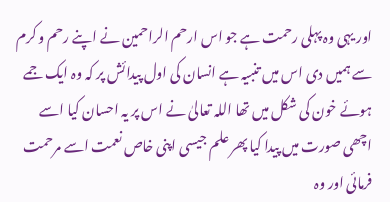اور یہی وہ پہلی رحمت ہے جو اس ارحم الراحمین نے اپنے رحم و کرم سے ہمیں دی اس میں تنبیہ ہے انسان کی اول پیدائش پر کہ وہ ایک جمے ہوئے خون کی شکل میں تھا اللہ تعالیٰ نے اس پر یہ احسان کیا اسے اچھی صورت میں پیدا کیا پھر علم جیسی اپنی خاص نعمت اسے مرحمت فرمائی اور وہ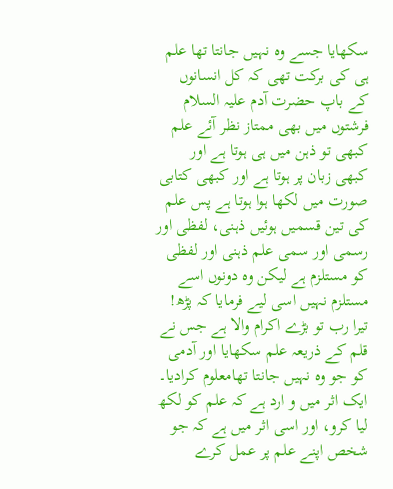سکھایا جسے وہ نہیں جانتا تھا علم ہی کی برکت تھی کہ کل انسانوں کے باپ حضرت آدم علیہ السلام فرشتوں میں بھی ممتاز نظر آئے علم کبھی تو ذہن میں ہی ہوتا ہے اور کبھی زبان پر ہوتا ہے اور کبھی کتابی صورت میں لکھا ہوا ہوتا ہے پس علم کی تین قسمیں ہوئیں ذہنی، لفظی اور رسمی اور سمی علم ذہنی اور لفظی کو مستلزم ہے لیکن وہ دونوں اسے مستلزم نہیں اسی لیے فرمایا کہ پڑھ! تیرا رب تو بڑے اکرام والا ہے جس نے قلم کے ذریعہ علم سکھایا اور آدمی کو جو وہ نہیں جانتا تھامعلوم کرادیا۔ ایک اثر میں و ارد ہے کہ علم کو لکھ لیا کرو، اور اسی اثر میں ہے کہ جو شخص اپنے علم پر عمل کرے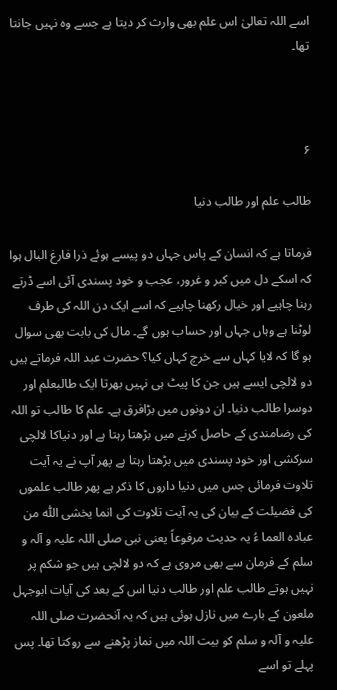اسے اللہ تعالیٰ اس علم بھی وارث کر دیتا ہے جسے وہ نہیں جانتا تھا۔



۶

طالب علم اور طالب دنیا

فرماتا ہے کہ انسان کے پاس جہاں دو پیسے ہوئے ذرا فارغ البال ہوا کہ اسکے دل میں کبر و غرور، عجب و خود پسندی آئی اسے ڈرتے رہنا چاہیے اور خیال رکھنا چاہیے کہ اسے ایک دن اللہ کی طرف لوٹنا ہے وہاں جہاں اور حساب ہوں گے۔ مال کی بابت بھی سوال ہو گا کہ لایا کہاں سے خرچ کہاں کیا؟ حضرت عبد اللہ فرماتے ہیں دو لالچی ایسے ہیں جن کا پیٹ ہی نہیں بھرتا ایک طالبعلم اور دوسرا طالب دنیا۔ ان دونوں میں بڑافرق ہے۔ علم کا طالب تو اللہ کی رضامندی کے حاصل کرنے میں بڑھتا رہتا ہے اور دنیاکا لالچی سرکشی اور خود پسندی میں بڑھتا رہتا ہے پھر آپ نے یہ آیت تلاوت فرمائی جس میں دنیا داروں کا ذکر ہے پھر طالب علموں کی فضیلت کے بیان کی یہ آیت تلاوت کی انما یخشی اللّٰہ من عبادہ العما ءُ یہ حدیث مرفوعاً یعنی نبی صلی اللہ علیہ و آلہ و سلم کے فرمان سے بھی مروی ہے کہ دو لالچی ہیں جو شکم پر نہیں ہوتے طالب علم اور طالب دنیا اس کے بعد کی آیات ابوجہل ملعون کے بارے میں نازل ہوئی ہیں کہ یہ آنحضرت صلی اللہ علیہ و آلہ و سلم کو بیت اللہ میں نماز پڑھنے سے روکتا تھا۔ پس پہلے تو اسے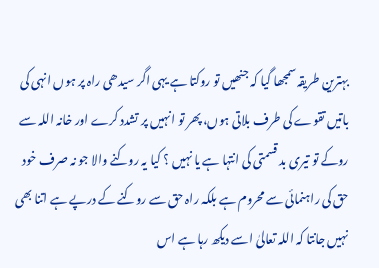بہترین طریقہ سمجھا گیا کہ جنھیں تو روکتا ہے یہی اگر سیدھی راہ پر ہوں انہی کی باتیں تقوے کی طرف بلاتی ہوں، پھر تو انہیں پر تشدد کرے اور خانہ اللہ سے روکے تو تیری بد قسمتی کی انتہا ہے یا نہیں ؟ کیا یہ روکنے والا جو نہ صرف خود حق کی راہنمائی سے محروم ہے بلکہ راہ حق سے روکنے کے درپے ہے اتنا بھی نہیں جانتا کہ اللہ تعالیٰ اسے دیکھ رہا ہے اس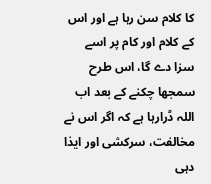کا کلام سن رہا ہے اور اس کے کلام اور کام پر اسے سزا دے گا، اس طرح سمجھا چکنے کے بعد اب اللہ ڈرارہا ہے کہ اگر اس نے مخالفت، سرکشی اور ایذا دہی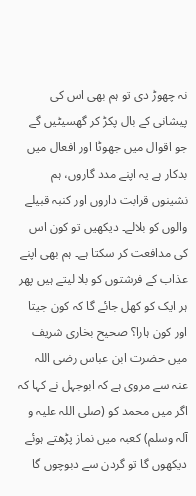نہ چھوڑ دی تو ہم بھی اس کی پیشانی کے بال پکڑ کر گھسیٹیں گے جو اقوال میں جھوٹا اور افعال میں بدکار ہے یہ اپنے مدد گاروں، ہم نشینوں قرابت داروں اور کنبہ قبیلے والوں کو بلالے۔ دیکھیں تو کون اس کی مدافعت کر سکتا ہے۔ ہم بھی اپنے عذاب کے فرشتوں کو بلا لیتے ہیں پھر ہر ایک کو کھل جائے گا کہ کون جیتا اور کون ہارا؟ صحیح بخاری شریف میں حضرت ابن عباس رضی اللہ عنہ سے مروی ہے کہ ابوجہل نے کہا کہ اگر میں محمد کو (صلی اللہ علیہ و آلہ وسلم) کعبہ میں نماز پڑھتے ہوئے دیکھوں گا تو گردن سے دبوچوں گا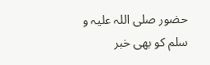حضور صلی اللہ علیہ و سلم کو بھی خبر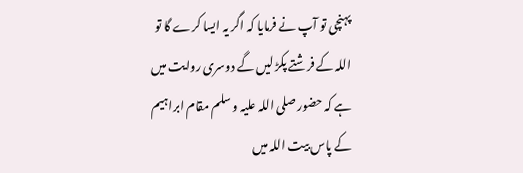پہنچی تو آپ نے فرمایا کہ اگر یہ ایسا کرے گا تو اللہ کے فرشتے پکڑ لیں گے دوسری روایت میں ہے کہ حضور صلی اللہ علیہ و سلم مقام ابراہیم کے پاس بیت اللہ میں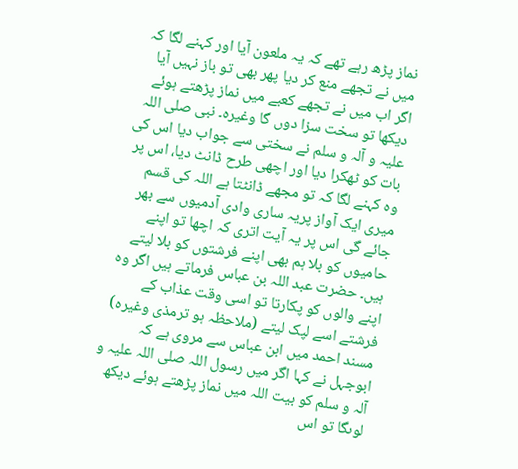نماز پڑھ رہے تھے کہ یہ ملعون آیا اور کہنے لگا کہ میں نے تجھے منع کر دیا پھر بھی تو باز نہیں آیا اگر اب میں نے تجھے کعبے میں نماز پڑھتے ہوئے دیکھا تو سخت سزا دوں گا وغیرہ۔ نبی صلی اللہ علیہ و آلہ و سلم نے سختی سے جواب دیا اس کی بات کو ٹھکرا دیا اور اچھی طرح ڈانٹ دیا، اس پر وہ کہنے لگا کہ تو مجھے ڈانٹتا ہے اللہ کی قسم میری ایک آواز پریہ ساری وادی آدمیوں سے بھر جائے گی اس پر یہ آیت اتری کہ اچھا تو اپنے حامیوں کو بلا ہم بھی اپنے فرشتوں کو بلا لیتے ہیں۔ حضرت عبد اللہ بن عباس فرماتے ہیں اگر وہ اپنے والوں کو پکارتا تو اسی وقت عذاب کے فرشتے اسے لپک لیتے (ملاحظہ ہو ترمذی وغیرہ) مسند احمد میں ابن عباس سے مروی ہے کہ ابوجہل نے کہا اگر میں رسول اللہ صلی اللہ علیہ و آلہ و سلم کو بیت اللہ میں نماز پڑھتے ہوئے دیکھ لوںگا تو اس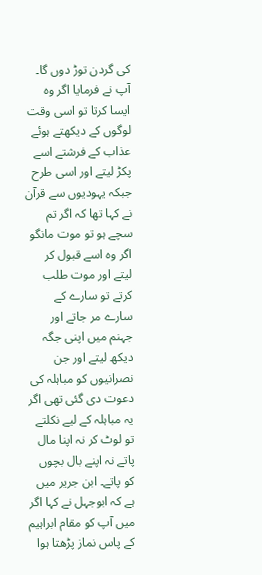کی گردن توڑ دوں گا۔ آپ نے فرمایا اگر وہ ایسا کرتا تو اسی وقت لوگوں کے دیکھتے ہوئے عذاب کے فرشتے اسے پکڑ لیتے اور اسی طرح جبکہ یہودیوں سے قرآن نے کہا تھا کہ اگر تم سچے ہو تو موت مانگو اگر وہ اسے قبول کر لیتے اور موت طلب کرتے تو سارے کے سارے مر جاتے اور جہنم میں اپنی جگہ دیکھ لیتے اور جن نصرانیوں کو مباہلہ کی دعوت دی گئی تھی اگر یہ مباہلہ کے لیے نکلتے تو لوٹ کر نہ اپنا مال پاتے نہ اپنے بال بچوں کو پاتے۔ ابن جریر میں ہے کہ ابوجہل نے کہا اگر میں آپ کو مقام ابراہیم کے پاس نماز پڑھتا ہوا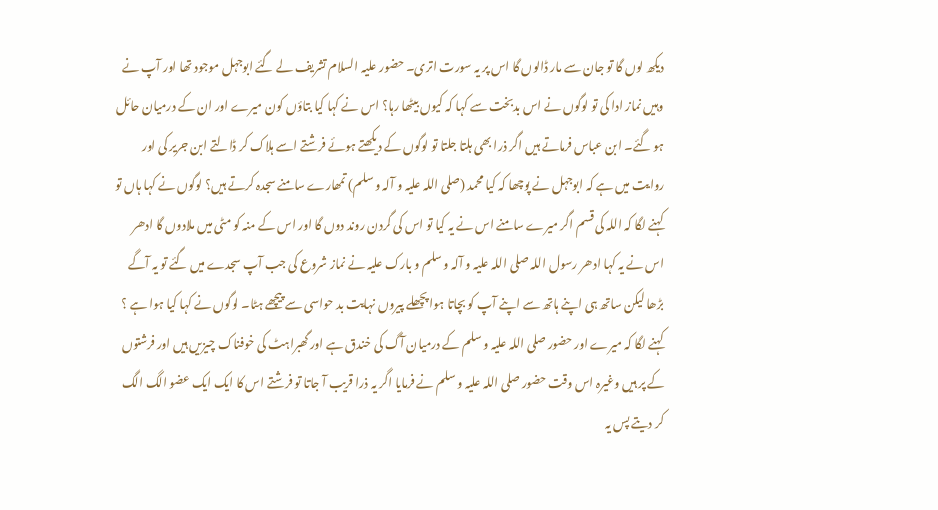دیکھ لوں گا تو جان سے مار ڈالوں گا اس پر یہ سورت اتری۔ حضور علیہ السلام تشریف لے گئے ابوجہل موجود تھا اور آپ نے وہیں نماز ادا کی تو لوگوں نے اس بدبخت سے کہا کہ کیوں بیٹھا رہا؟ اس نے کہا کیا بتاؤں کون میرے اور ان کے درمیان حائل ہو گئے۔ ابن عباس فرماتے ہیں اگر ذرا بھی ہلتا جلتا تو لوگوں کے دیکھتے ہوئے فرشتے اسے ہلاک کر ڈالتے ابن جریر کی اور روایت میں ہے کہ ابوجہل نے پوچھا کہ کیا محمد (صلی اللہ علیہ و آلہ و سلم) تمھارے سامنے سجدہ کرتے ہیں؟ لوگوں نے کہا ہاں تو کہنے لگا کہ اللہ کی قسم اگر میرے سامنے اس نے یہ کیا تو اس کی گردن روند دوں گا اور اس کے منہ کو مٹی میں ملادوں گا ادھر اس نے یہ کہا ادھر رسول اللہ صلی اللہ علیہ و آلہ و سلم و بارک علیہ نے نماز شروع کی جب آپ سجدے میں گئے تو یہ آگے بڑھا لیکن ساتھ ہی اپنے ہاتھ سے اپنے آپ کو بچاتا ہوا پچھلے پیروں نہایت بد حواسی سے پیچھے ہٹا۔ لوگوں نے کہا کیا ہوا ہے ؟ کہنے لگا کہ میرے اور حضور صلی اللہ علیہ و سلم کے درمیان آگ کی خندق ہے اور گھبراہٹ کی خوفناک چیزیں ہیں اور فرشتوں کے پر ہیں وغیرہ اس وقت حضور صلی اللہ علیہ و سلم نے فرمایا اگر یہ ذرا قریب آ جاتا تو فرشتے اس کا ایک ایک عضو الگ الگ کر دیتے پس یہ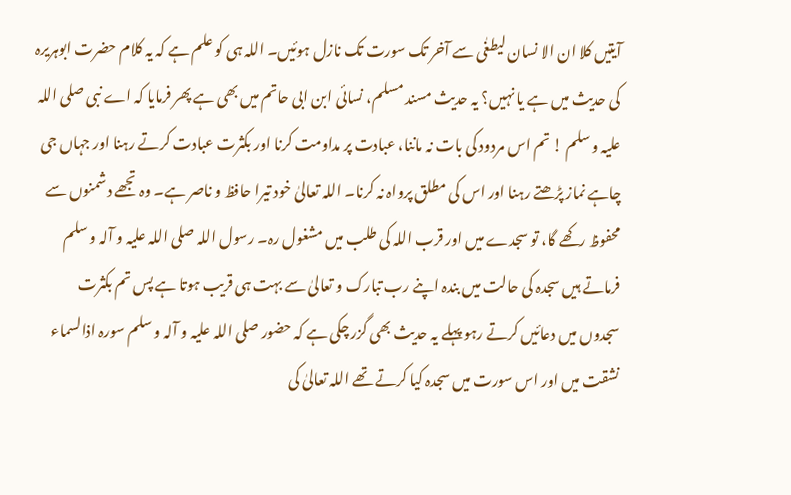آیتیں کلا ان الا نسان لیطغٰی سے آخر تک سورت تک نازل ہوئیں۔ اللہ ہی کو علم ہے کہ یہ کلام حضرت ابوہریرہ کی حدیث میں ہے یا نہیں؟ یہ حدیث مسند مسلم، نسائی ابن ابی حاتم میں بھی ہے پھر فرمایا کہ اے نبی صلی اللہ علیہ و سلم ! تم اس مردود کی بات نہ ماننا، عبادت پر مداومت کرنا اور بکثرت عبادت کرتے رہنا اور جہاں جی چاہے نماز پڑھتے رہنا اور اس کی مطلق پرواہ نہ کرنا۔ اللہ تعالیٰ خود تیرا حافظ و ناصر ہے۔ وہ تجھے دشمنوں سے محفوظ رکھے گا، تو سجدے میں اور قرب اللہ کی طلب میں مشغول رہ۔ رسول اللہ صلی اللہ علیہ و آلہ و سلم فرماتے ہیں سجدہ کی حالت میں بندہ اپنے رب تبارک و تعالیٰ سے بہت ہی قریب ہوتا ہے پس تم بکثرت سجدوں میں دعائیں کرتے رہو پہلے یہ حدیث بھی گزر چکی ہے کہ حضور صلی اللہ علیہ و آلہ و سلم سورہ اذالسماء نشقت میں اور اس سورت میں سجدہ کیا کرتے تھے اللہ تعالیٰ کی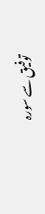توفیق سے سورہ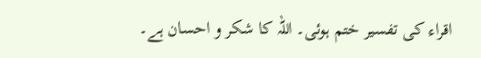اقراء کی تفسیر ختم ہوئی۔ اللہ کا شکر و احسان ہے۔